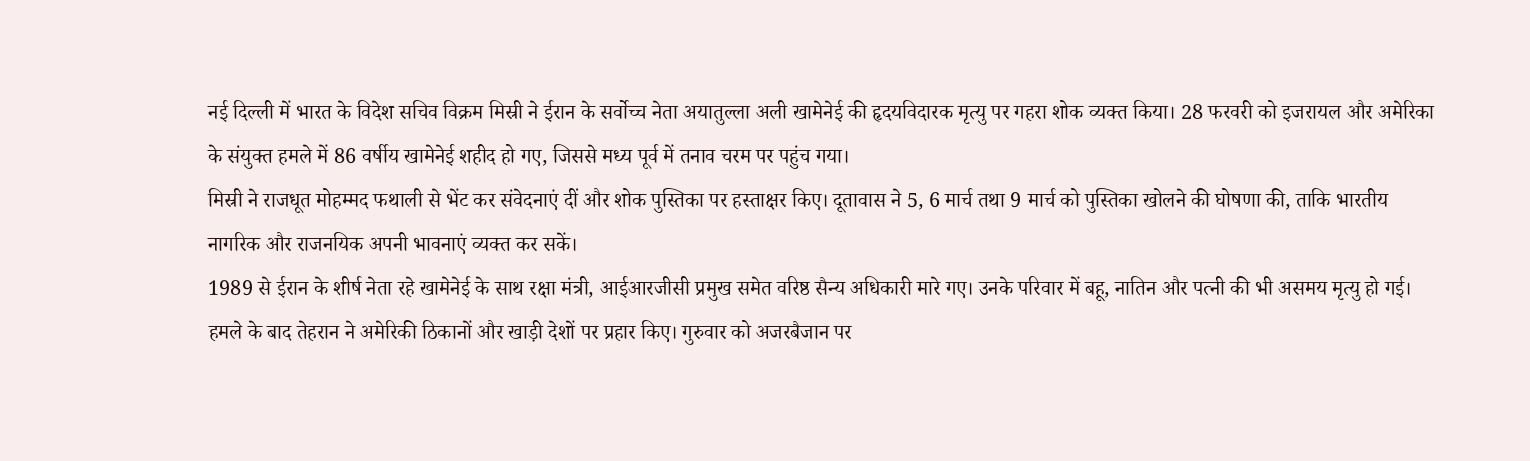नई दिल्ली में भारत के विदेश सचिव विक्रम मिस्री ने ईरान के सर्वोच्च नेता अयातुल्ला अली खामेनेई की हृदयविदारक मृत्यु पर गहरा शोक व्यक्त किया। 28 फरवरी को इजरायल और अमेरिका के संयुक्त हमले में 86 वर्षीय खामेनेई शहीद हो गए, जिससे मध्य पूर्व में तनाव चरम पर पहुंच गया।
मिस्री ने राजधूत मोहम्मद फथाली से भेंट कर संवेदनाएं दीं और शोक पुस्तिका पर हस्ताक्षर किए। दूतावास ने 5, 6 मार्च तथा 9 मार्च को पुस्तिका खोलने की घोषणा की, ताकि भारतीय नागरिक और राजनयिक अपनी भावनाएं व्यक्त कर सकें।
1989 से ईरान के शीर्ष नेता रहे खामेनेई के साथ रक्षा मंत्री, आईआरजीसी प्रमुख समेत वरिष्ठ सैन्य अधिकारी मारे गए। उनके परिवार में बहू, नातिन और पत्नी की भी असमय मृत्यु हो गई।
हमले के बाद तेहरान ने अमेरिकी ठिकानों और खाड़ी देशों पर प्रहार किए। गुरुवार को अजरबैजान पर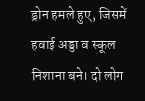ड्रोन हमले हुए, जिसमें हवाई अड्डा व स्कूल निशाना बने। दो लोग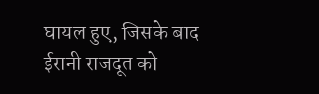घायल हुए, जिसके बाद ईरानी राजदूत को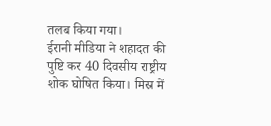तलब किया गया।
ईरानी मीडिया ने शहादत की पुष्टि कर 40 दिवसीय राष्ट्रीय शोक घोषित किया। मिस्र में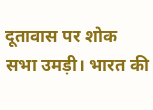दूतावास पर शोक सभा उमड़ी। भारत की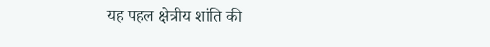यह पहल क्षेत्रीय शांति की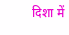दिशा में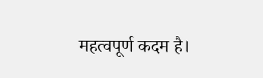महत्वपूर्ण कदम है।